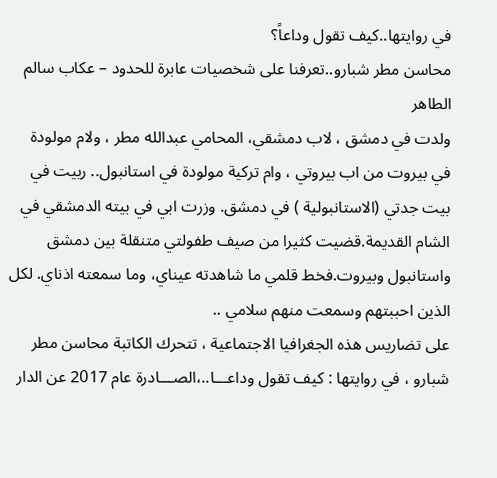في روايتها..كيف تقول وداعاً؟
محاسن مطر شبارو..تعرفنا على شخصيات عابرة للحدود – عكاب سالم الطاهر
ولدت في دمشق ، لاب دمشقي، المحامي عبدالله مطر ، ولام مولودة في بيروت من اب بيروتي ، وام تركية مولودة في استانبول.. ربيت في بيت جدتي (الاستانبولية ) في دمشق. وزرت ابي في بيته الدمشقي في الشام القديمة.قضيت كثيرا من صيف طفولتي متنقلة بين دمشق واستانبول وبيروت.فخط قلمي ما شاهدته عيناي، وما سمعته اذناي. لكل الذين احببتهم وسمعت منهم سلامي ..
على تضاريس هذه الجغرافيا الاجتماعية ، تتحرك الكاتبة محاسن مطر شبارو ، في روايتها : كيف تقول وداعـــا..،الصـــادرة عام 2017 عن الدار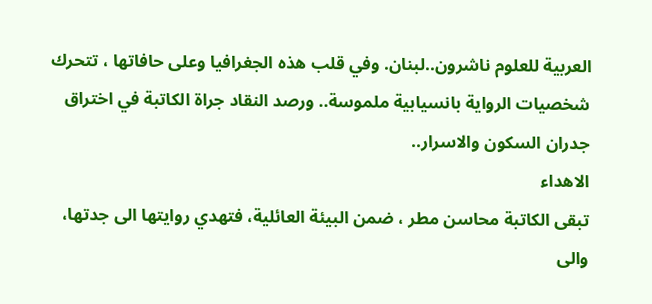العربية للعلوم ناشرون..لبنان. وفي قلب هذه الجغرافيا وعلى حافاتها ، تتحرك شخصيات الرواية بانسيابية ملموسة.. ورصد النقاد جراة الكاتبة في اختراق جدران السكون والاسرار..
الاهداء
تبقى الكاتبة محاسن مطر ، ضمن البيئة العائلية، فتهدي روايتها الى جدتها، والى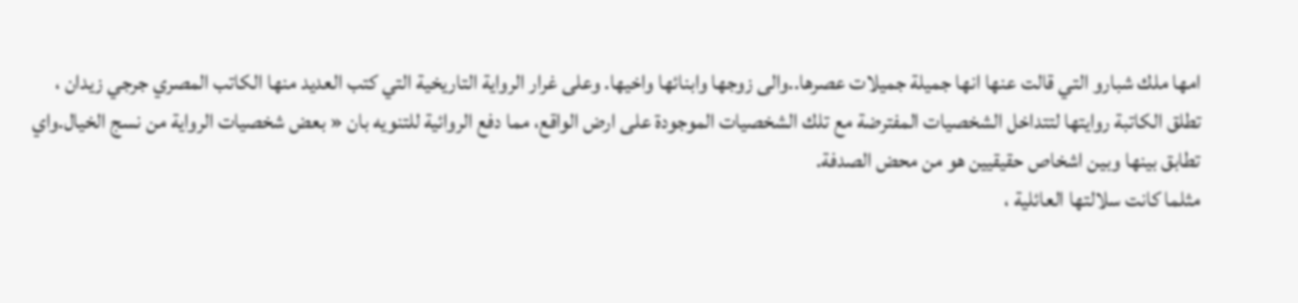امها ملك شبارو التي قالت عنها انها جميلة جميلات عصرها..والى زوجها وابنائها واخيها. وعلى غرار الرواية التاريخية التي كتب العديد منها الكاتب المصري جرجي زيدان ، تطلق الكاتبة روايتها لتتداخل الشخصيات المفترضة مع تلك الشخصيات الموجودة على ارض الواقع، مما دفع الروائية للتنويه بان « بعض شخصيات الرواية من نسج الخيال.واي تطابق بينها وبين اشخاص حقيقيين هو من محض الصدفة.
مثلما كانت سلالتها العائلية ،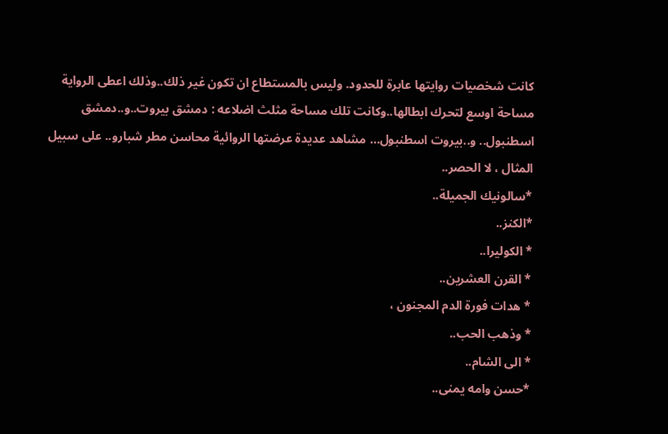كانت شخصيات روايتها عابرة للحدود. وليس بالمستطاع ان تكون غير ذلك..وذلك اعطى الرواية مساحة اوسع لتحرك ابطالها..وكانت تلك مساحة مثلث اضلاعه : دمشق بيروت..و..دمشق اسطنبول.. و..بيروت اسطنبول… مشاهد عديدة عرضتها الروائية محاسن مطر شبارو.. على سبيل المثال ، لا الحصر..
*سالونيك الجميلة..
*الكنز..
* الكوليرا..
* القرن العشرين..
* هدات فورة الدم المجنون ،
* وذهب الحب..
* الى الشام..
*حسن وامه يمنى..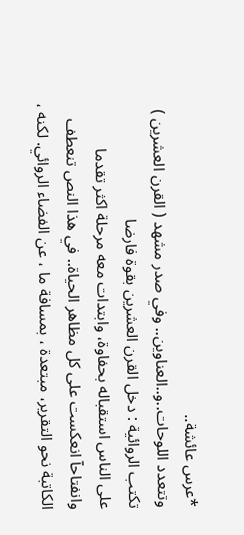*عرس عائشة..
وتتعدد اللوحات..و..العناوين.. وفي صدر مشهد ( القرن العشرين ) تكتب الروائية : دخل القرن العشرين بقوة فارضا
على الناس استقباله بحفاوة، وابتدات معه مرحلة اكثر تقدما وانفتاحآ انعكست على كل مظاهر الحياة.. في هذا النص تنعطف الكاتبة نحو التقرير، مبتعدة ، بمسافة ما ، عن الفضاء الروائي. لكنه ،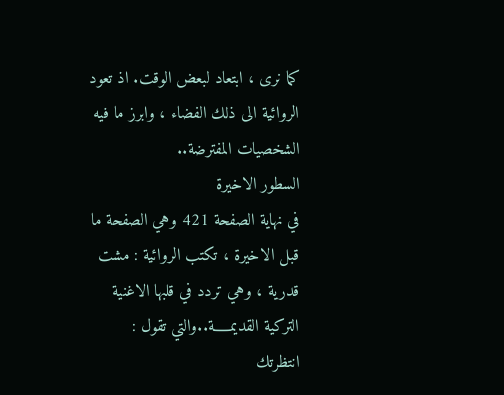كما نرى ، ابتعاد لبعض الوقت. اذ تعود
الروائية الى ذلك الفضاء ، وابرز ما فيه الشخصيات المفترضة..
السطور الاخيرة
في نهاية الصفحة 421 وهي الصفحة ما قبل الاخيرة ، تكتب الروائية : مشت قدرية ، وهي تردد في قلبها الاغنية
التركية القديمـــــة..والتي تقول :
انتظرتك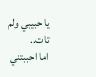يا حبيبي ولم تات..
اما احببتني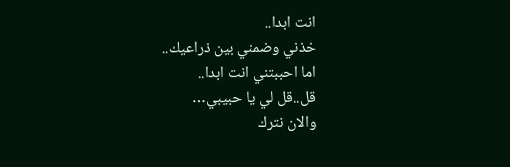انت ابدا..
خذني وضمني بين ذراعيك..
اما احببتني انت ابدا..
قل..قل لي يا حبيبي…
والان نترك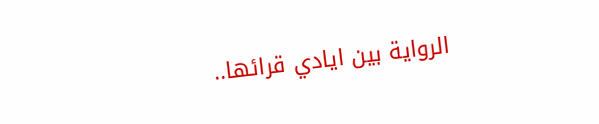الرواية بين ايادي قرائها..